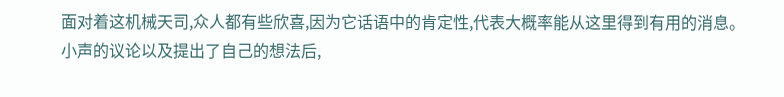面对着这机械天司,众人都有些欣喜,因为它话语中的肯定性,代表大概率能从这里得到有用的消息。
小声的议论以及提出了自己的想法后,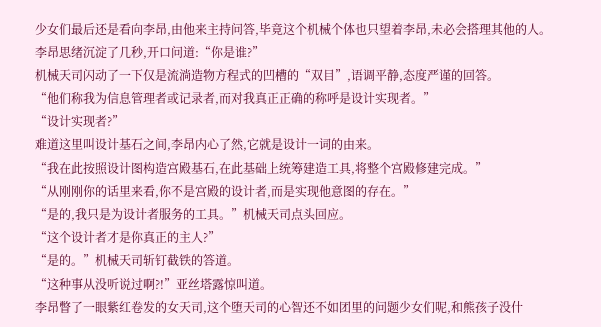少女们最后还是看向李昂,由他来主持问答,毕竟这个机械个体也只望着李昂,未必会搭理其他的人。
李昂思绪沉淀了几秒,开口问道:“你是谁?”
机械天司闪动了一下仅是流淌造物方程式的凹槽的“双目”,语调平静,态度严谨的回答。
“他们称我为信息管理者或记录者,而对我真正正确的称呼是设计实现者。”
“设计实现者?”
难道这里叫设计基石之间,李昂内心了然,它就是设计一词的由来。
“我在此按照设计图构造宫殿基石,在此基础上统筹建造工具,将整个宫殿修建完成。”
“从刚刚你的话里来看,你不是宫殿的设计者,而是实现他意图的存在。”
“是的,我只是为设计者服务的工具。”机械天司点头回应。
“这个设计者才是你真正的主人?”
“是的。”机械天司斩钉截铁的答道。
“这种事从没听说过啊?!”亚丝塔露惊叫道。
李昂瞥了一眼紫红卷发的女天司,这个堕天司的心智还不如团里的问题少女们呢,和熊孩子没什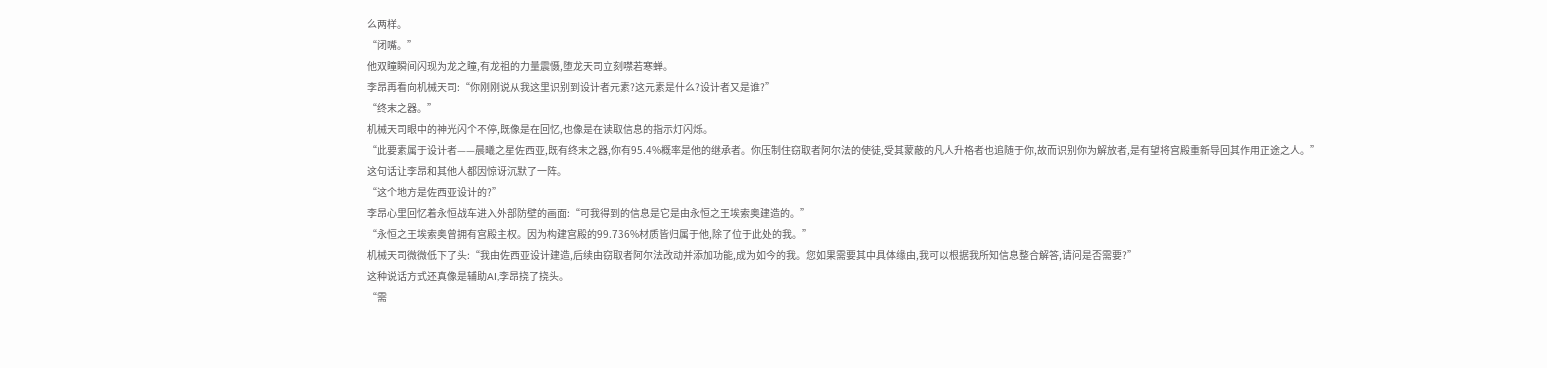么两样。
“闭嘴。”
他双瞳瞬间闪现为龙之瞳,有龙祖的力量震慑,堕龙天司立刻噤若寒蝉。
李昂再看向机械天司:“你刚刚说从我这里识别到设计者元素?这元素是什么?设计者又是谁?”
“终末之器。”
机械天司眼中的神光闪个不停,既像是在回忆,也像是在读取信息的指示灯闪烁。
“此要素属于设计者——晨曦之星佐西亚,既有终末之器,你有95.4%概率是他的继承者。你压制住窃取者阿尔法的使徒,受其蒙蔽的凡人升格者也追随于你,故而识别你为解放者,是有望将宫殿重新导回其作用正途之人。”
这句话让李昂和其他人都因惊讶沉默了一阵。
“这个地方是佐西亚设计的?”
李昂心里回忆着永恒战车进入外部防壁的画面:“可我得到的信息是它是由永恒之王埃索奥建造的。”
“永恒之王埃索奥曾拥有宫殿主权。因为构建宫殿的99.736%材质皆归属于他,除了位于此处的我。”
机械天司微微低下了头:“我由佐西亚设计建造,后续由窃取者阿尔法改动并添加功能,成为如今的我。您如果需要其中具体缘由,我可以根据我所知信息整合解答,请问是否需要?”
这种说话方式还真像是辅助AI,李昂挠了挠头。
“需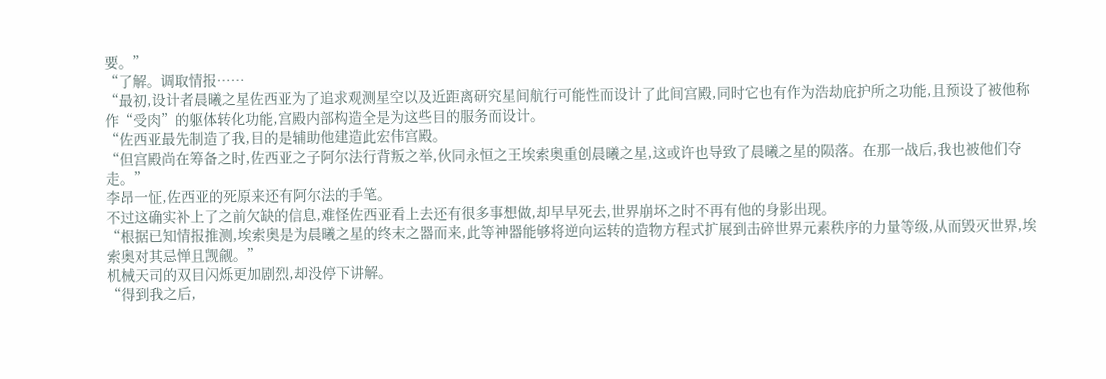要。”
“了解。调取情报……
“最初,设计者晨曦之星佐西亚为了追求观测星空以及近距离研究星间航行可能性而设计了此间宫殿,同时它也有作为浩劫庇护所之功能,且预设了被他称作“受肉”的躯体转化功能,宫殿内部构造全是为这些目的服务而设计。
“佐西亚最先制造了我,目的是辅助他建造此宏伟宫殿。
“但宫殿尚在筹备之时,佐西亚之子阿尔法行背叛之举,伙同永恒之王埃索奥重创晨曦之星,这或许也导致了晨曦之星的陨落。在那一战后,我也被他们夺走。”
李昂一怔,佐西亚的死原来还有阿尔法的手笔。
不过这确实补上了之前欠缺的信息,难怪佐西亚看上去还有很多事想做,却早早死去,世界崩坏之时不再有他的身影出现。
“根据已知情报推测,埃索奥是为晨曦之星的终末之器而来,此等神器能够将逆向运转的造物方程式扩展到击碎世界元素秩序的力量等级,从而毁灭世界,埃索奥对其忌惮且觊觎。”
机械天司的双目闪烁更加剧烈,却没停下讲解。
“得到我之后,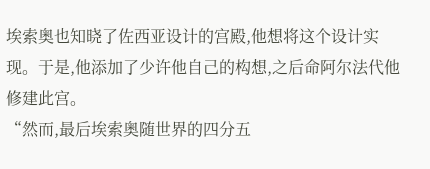埃索奥也知晓了佐西亚设计的宫殿,他想将这个设计实现。于是,他添加了少许他自己的构想,之后命阿尔法代他修建此宫。
“然而,最后埃索奥随世界的四分五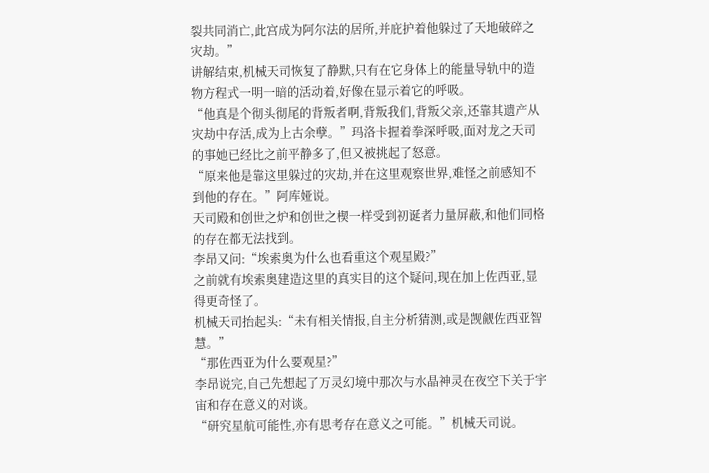裂共同消亡,此宫成为阿尔法的居所,并庇护着他躲过了天地破碎之灾劫。”
讲解结束,机械天司恢复了静默,只有在它身体上的能量导轨中的造物方程式一明一暗的活动着,好像在显示着它的呼吸。
“他真是个彻头彻尾的背叛者啊,背叛我们,背叛父亲,还靠其遗产从灾劫中存活,成为上古余孽。”玛洛卡握着拳深呼吸,面对龙之天司的事她已经比之前平静多了,但又被挑起了怒意。
“原来他是靠这里躲过的灾劫,并在这里观察世界,难怪之前感知不到他的存在。”阿库娅说。
天司殿和创世之炉和创世之楔一样受到初诞者力量屏蔽,和他们同格的存在都无法找到。
李昂又问:“埃索奥为什么也看重这个观星殿?”
之前就有埃索奥建造这里的真实目的这个疑问,现在加上佐西亚,显得更奇怪了。
机械天司抬起头:“未有相关情报,自主分析猜测,或是觊觎佐西亚智慧。”
“那佐西亚为什么要观星?”
李昂说完,自己先想起了万灵幻境中那次与水晶神灵在夜空下关于宇宙和存在意义的对谈。
“研究星航可能性,亦有思考存在意义之可能。”机械天司说。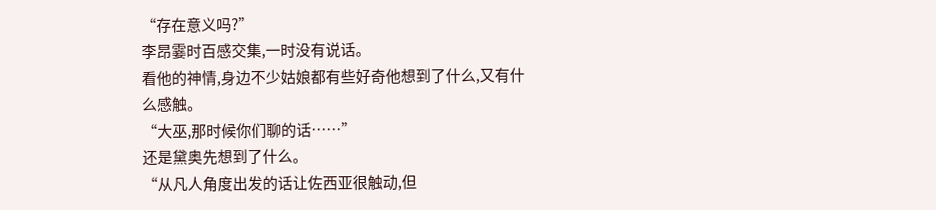“存在意义吗?”
李昂霎时百感交集,一时没有说话。
看他的神情,身边不少姑娘都有些好奇他想到了什么,又有什么感触。
“大巫,那时候你们聊的话……”
还是黛奥先想到了什么。
“从凡人角度出发的话让佐西亚很触动,但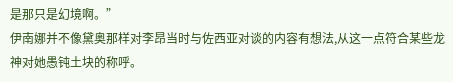是那只是幻境啊。”
伊南娜并不像黛奥那样对李昂当时与佐西亚对谈的内容有想法,从这一点符合某些龙神对她愚钝土块的称呼。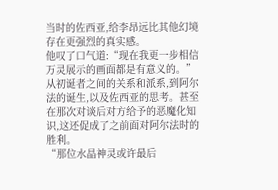当时的佐西亚,给李昂远比其他幻境存在更强烈的真实感。
他叹了口气道:“现在我更一步相信万灵展示的画面都是有意义的。”
从初诞者之间的关系和派系,到阿尔法的诞生,以及佐西亚的思考。甚至在那次对谈后对方给予的恶魔化知识,这还促成了之前面对阿尔法时的胜利。
“那位水晶神灵或许最后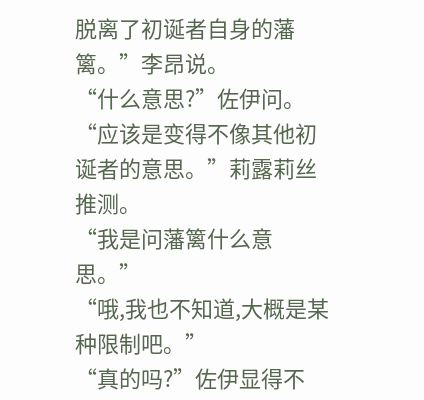脱离了初诞者自身的藩篱。”李昂说。
“什么意思?”佐伊问。
“应该是变得不像其他初诞者的意思。”莉露莉丝推测。
“我是问藩篱什么意思。”
“哦,我也不知道,大概是某种限制吧。”
“真的吗?”佐伊显得不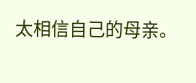太相信自己的母亲。